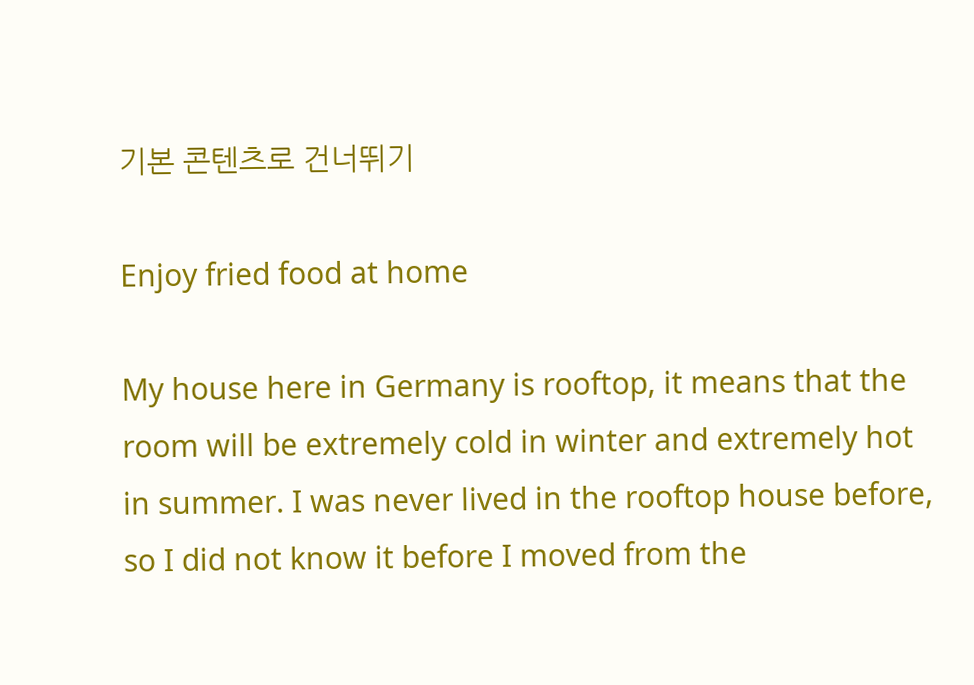기본 콘텐츠로 건너뛰기

Enjoy fried food at home

My house here in Germany is rooftop, it means that the room will be extremely cold in winter and extremely hot in summer. I was never lived in the rooftop house before, so I did not know it before I moved from the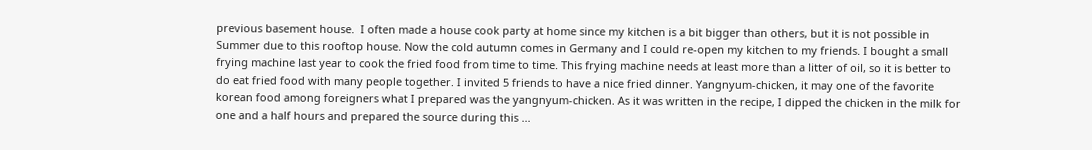previous basement house.  I often made a house cook party at home since my kitchen is a bit bigger than others, but it is not possible in Summer due to this rooftop house. Now the cold autumn comes in Germany and I could re-open my kitchen to my friends. I bought a small frying machine last year to cook the fried food from time to time. This frying machine needs at least more than a litter of oil, so it is better to do eat fried food with many people together. I invited 5 friends to have a nice fried dinner. Yangnyum-chicken, it may one of the favorite korean food among foreigners what I prepared was the yangnyum-chicken. As it was written in the recipe, I dipped the chicken in the milk for one and a half hours and prepared the source during this ...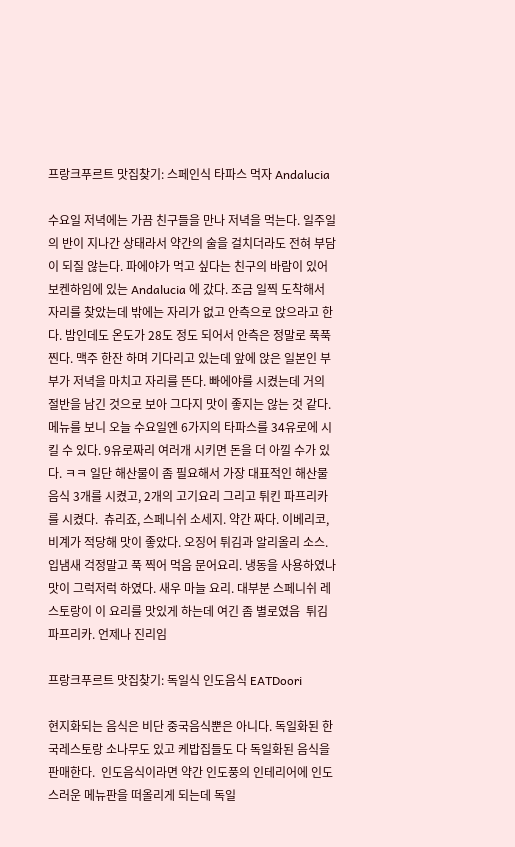프랑크푸르트 맛집찾기: 스페인식 타파스 먹자 Andalucia

수요일 저녁에는 가끔 친구들을 만나 저녁을 먹는다. 일주일의 반이 지나간 상태라서 약간의 술을 걸치더라도 전혀 부담이 되질 않는다. 파에야가 먹고 싶다는 친구의 바람이 있어 보켄하임에 있는 Andalucia 에 갔다. 조금 일찍 도착해서 자리를 찾았는데 밖에는 자리가 없고 안측으로 앉으라고 한다. 밤인데도 온도가 28도 정도 되어서 안측은 정말로 푹푹 찐다. 맥주 한잔 하며 기다리고 있는데 앞에 앉은 일본인 부부가 저녁을 마치고 자리를 뜬다. 빠에야를 시켰는데 거의 절반을 남긴 것으로 보아 그다지 맛이 좋지는 않는 것 같다. 메뉴를 보니 오늘 수요일엔 6가지의 타파스를 34유로에 시킬 수 있다. 9유로짜리 여러개 시키면 돈을 더 아낄 수가 있다. ㅋㅋ 일단 해산물이 좀 필요해서 가장 대표적인 해산물 음식 3개를 시켰고, 2개의 고기요리 그리고 튀킨 파프리카를 시켰다.  츄리죠, 스페니쉬 소세지. 약간 짜다. 이베리코, 비계가 적당해 맛이 좋았다. 오징어 튀김과 알리올리 소스. 입냄새 걱정말고 푹 찍어 먹음 문어요리. 냉동을 사용하였나 맛이 그럭저럭 하였다. 새우 마늘 요리. 대부분 스페니쉬 레스토랑이 이 요리를 맛있게 하는데 여긴 좀 별로였음  튀김 파프리카. 언제나 진리임

프랑크푸르트 맛집찾기: 독일식 인도음식 EATDoori

현지화되는 음식은 비단 중국음식뿐은 아니다. 독일화된 한국레스토랑 소나무도 있고 케밥집들도 다 독일화된 음식을 판매한다.  인도음식이라면 약간 인도풍의 인테리어에 인도스러운 메뉴판을 떠올리게 되는데 독일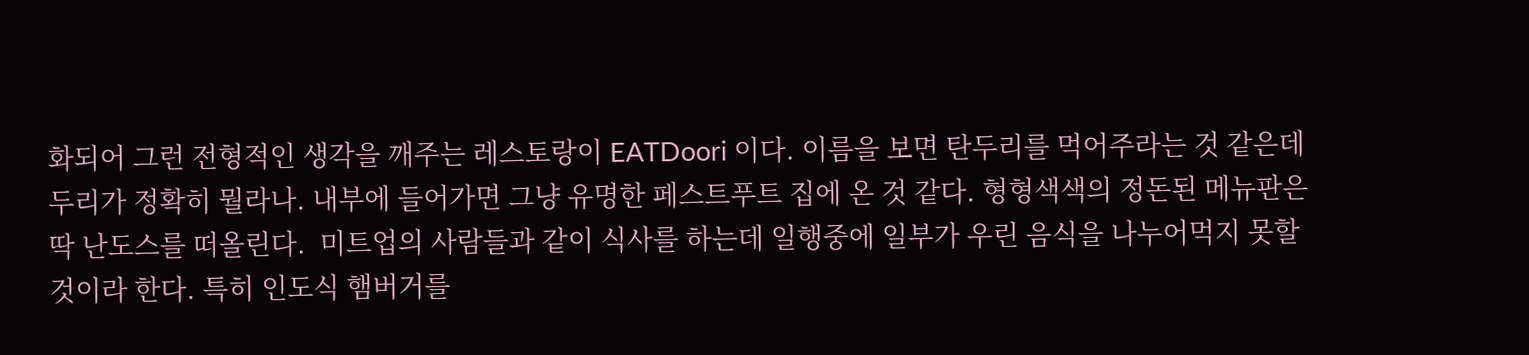화되어 그런 전형적인 생각을 깨주는 레스토랑이 EATDoori 이다. 이름을 보면 탄두리를 먹어주라는 것 같은데 두리가 정확히 뭘라나. 내부에 들어가면 그냥 유명한 페스트푸트 집에 온 것 같다. 형형색색의 정돈된 메뉴판은 딱 난도스를 떠올린다.  미트업의 사람들과 같이 식사를 하는데 일행중에 일부가 우린 음식을 나누어먹지 못할 것이라 한다. 특히 인도식 햄버거를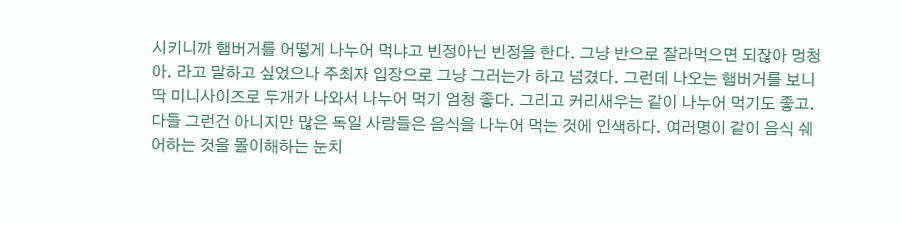시키니까 햄버거를 어떻게 나누어 먹냐고 빈정아닌 빈정을 한다. 그냥 반으로 잘라먹으면 되잖아 멍청아. 라고 말하고 싶었으나 주최자 입장으로 그냥 그러는가 하고 넘겼다. 그런데 나오는 햄버거를 보니 딱 미니사이즈로 두개가 나와서 나누어 먹기 엄청 좋다. 그리고 커리새우는 같이 나누어 먹기도 좋고. 다들 그런건 아니지만 많은 독일 사람들은 음식을 나누어 먹는 것에 인색하다. 여러명이 같이 음식 쉐어하는 것을 몰이해하는 눈치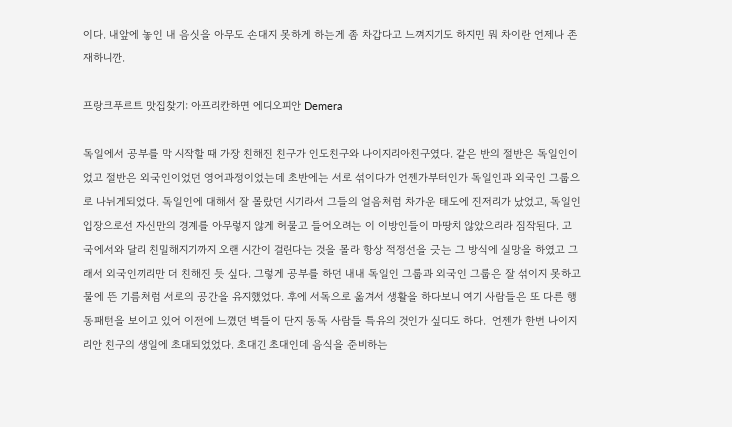이다. 내앞에 놓인 내 음싯을 아무도 손대지 못하게 하는게 좀 차갑다고 느껴지기도 하지민 뭐 차이란 언제나 존재하니깐.

프랑크푸르트 맛집찾기: 아프리칸하면 에디오피안 Demera

독일에서 공부를 막 시작할 때 가장 친해진 친구가 인도친구와 나이지리아친구였다. 같은 반의 절반은 독일인이었고 절반은 외국인이었던 영어과정이었는데 초반에는 서로 섞이다가 언젠가부터인가 독일인과 외국인 그룹으로 나뉘게되었다. 독일인에 대해서 잘 몰랐던 시기라서 그들의 얼음처럼 차가운 태도에 진저리가 났었고, 독일인 입장으로선 자신만의 경계를 아무렇지 않게 허물고 들어오려는 이 이방인들이 마땅치 않았으리라 짐작된다. 고국에서와 달리 친밀해지기까지 오랜 시간이 걸린다는 것을 몰라 항상 적정선을 긋는 그 방식에 실망을 하였고 그래서 외국인끼리만 더 친해진 듯 싶다. 그렇게 공부를 하던 내내 독일인 그룹과 외국인 그룹은 잘 섞이지 못하고 물에 뜬 기름처럼 서로의 공간을 유지했었다. 후에 서독으로 옮겨서 생활을 하다보니 여기 사람들은 또 다른 행동패턴을 보이고 있어 이전에 느꼈던 벽들이 단지 동독 사람들 특유의 것인가 싶디도 하다.  언젠가 한번 나이지리안 친구의 생일에 초대되었었다. 초대긴 초대인데 음식을 준비하는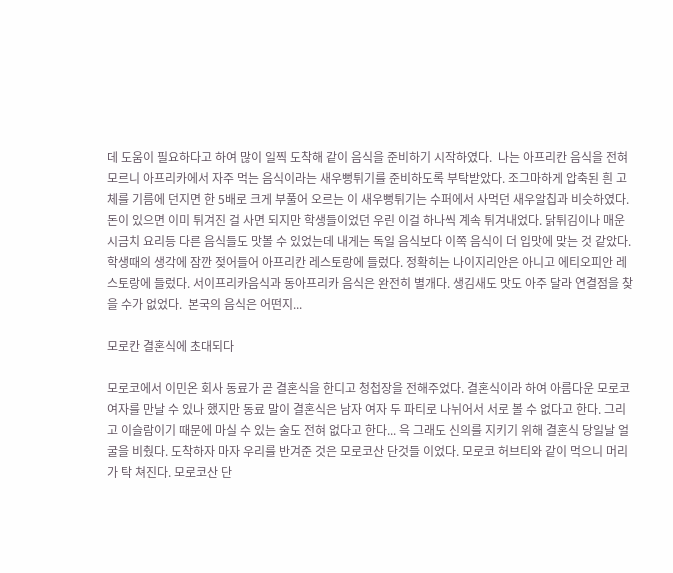데 도움이 필요하다고 하여 많이 일찍 도착해 같이 음식을 준비하기 시작하였다.  나는 아프리칸 음식을 전혀 모르니 아프리카에서 자주 먹는 음식이라는 새우뻥튀기를 준비하도록 부탁받았다. 조그마하게 압축된 흰 고체를 기름에 던지면 한 5배로 크게 부풀어 오르는 이 새우뻥튀기는 수퍼에서 사먹던 새우알칩과 비슷하였다. 돈이 있으면 이미 튀겨진 걸 사면 되지만 학생들이었던 우린 이걸 하나씩 계속 튀겨내었다. 닭튀김이나 매운 시금치 요리등 다른 음식들도 맛볼 수 있었는데 내게는 독일 음식보다 이쪽 음식이 더 입맛에 맞는 것 같았다. 학생때의 생각에 잠깐 젖어들어 아프리칸 레스토랑에 들렀다. 정확히는 나이지리안은 아니고 에티오피안 레스토랑에 들렀다. 서이프리카음식과 동아프리카 음식은 완전히 별개다. 생김새도 맛도 아주 달라 연결점을 찾을 수가 없었다.  본국의 음식은 어떤지...

모로칸 결혼식에 초대되다

모로코에서 이민온 회사 동료가 곧 결혼식을 한디고 청첩장을 전해주었다. 결혼식이라 하여 아름다운 모로코 여자를 만날 수 있나 했지만 동료 말이 결혼식은 남자 여자 두 파티로 나뉘어서 서로 볼 수 없다고 한다. 그리고 이슬람이기 때문에 마실 수 있는 술도 전혀 없다고 한다... 윽 그래도 신의를 지키기 위해 결혼식 당일날 얼굴을 비췄다. 도착하자 마자 우리를 반겨준 것은 모로코산 단것들 이었다. 모로코 허브티와 같이 먹으니 머리가 탁 쳐진다. 모로코산 단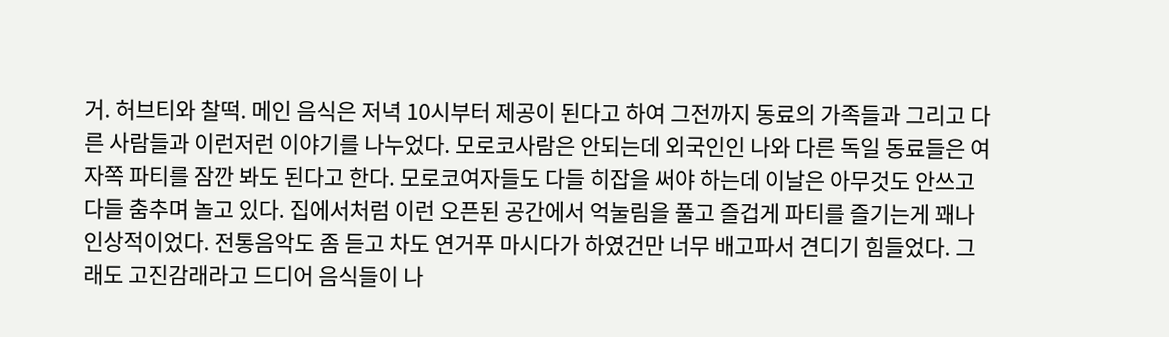거. 허브티와 찰떡. 메인 음식은 저녁 10시부터 제공이 된다고 하여 그전까지 동료의 가족들과 그리고 다른 사람들과 이런저런 이야기를 나누었다. 모로코사람은 안되는데 외국인인 나와 다른 독일 동료들은 여자쪽 파티를 잠깐 봐도 된다고 한다. 모로코여자들도 다들 히잡을 써야 하는데 이날은 아무것도 안쓰고 다들 춤추며 놀고 있다. 집에서처럼 이런 오픈된 공간에서 억눌림을 풀고 즐겁게 파티를 즐기는게 꽤나 인상적이었다. 전통음악도 좀 듣고 차도 연거푸 마시다가 하였건만 너무 배고파서 견디기 힘들었다. 그래도 고진감래라고 드디어 음식들이 나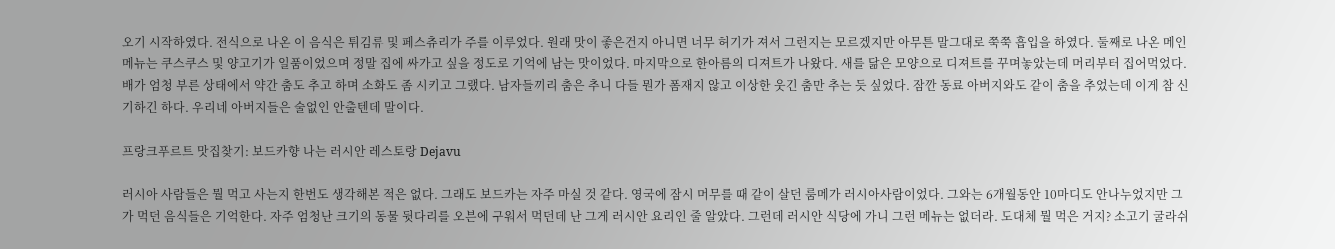오기 시작하였다. 전식으로 나온 이 음식은 튀김류 및 페스츄리가 주를 이루었다. 원래 맛이 좋은건지 아니면 너무 허기가 져서 그런지는 모르겠지만 아무튼 말그대로 쭉쭉 흡입을 하였다. 둘째로 나온 메인 메뉴는 쿠스쿠스 및 양고기가 일품이었으며 정말 집에 싸가고 싶을 정도로 기억에 남는 맛이었다. 마지막으로 한아름의 디져트가 나왔다. 새를 닮은 모양으로 디져트를 꾸며놓았는데 머리부터 집어먹었다.  배가 엄청 부른 상태에서 약간 춤도 추고 하며 소화도 좀 시키고 그랬다. 남자들끼리 춤은 추니 다들 뭔가 폼재지 않고 이상한 웃긴 춤만 추는 듯 싶었다. 잠깐 동료 아버지와도 같이 춤을 추었는데 이게 참 신기하긴 하다. 우리네 아버지들은 술없인 안출텐데 말이다.

프랑크푸르트 맛집찾기: 보드카향 나는 러시안 레스토랑 Dejavu

러시아 사람들은 뭘 먹고 사는지 한번도 생각해본 적은 없다. 그래도 보드카는 자주 마실 것 같다. 영국에 잠시 머무를 때 같이 살던 룸메가 러시아사람이었다. 그와는 6개월동안 10마디도 안나누었지만 그가 먹던 음식들은 기억한다. 자주 엄청난 크기의 동물 뒷다리를 오븐에 구워서 먹던데 난 그게 러시안 요리인 줄 알았다. 그런데 러시안 식당에 가니 그런 메뉴는 없더라. 도대체 뭘 먹은 거지? 소고기 굴라쉬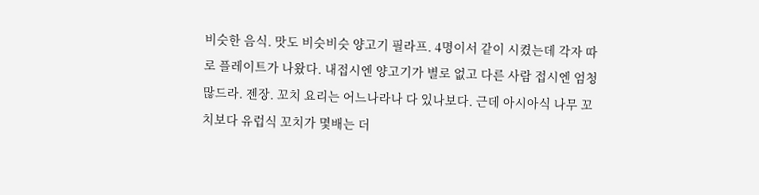비슷한 음식. 맛도 비슷비슷 양고기 필라프. 4명이서 같이 시켰는데 각자 따로 플레이트가 나왔다. 내접시엔 양고기가 별로 없고 다른 사람 접시엔 엄청 많드라. 젠장. 꼬치 요리는 어느나라나 다 있나보다. 근데 아시아식 나무 꼬치보다 유럽식 꼬치가 몇배는 더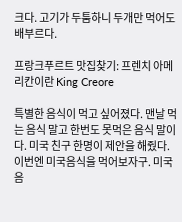크다. 고기가 두툼하니 두개만 먹어도 배부르다.

프랑크푸르트 맛집찾기: 프렌치 아메리칸이란 King Creore

특별한 음식이 먹고 싶어졌다. 맨날 먹는 음식 말고 한번도 못먹은 음식 말이다. 미국 친구 한명이 제안을 해줬다. 이번엔 미국음식을 먹어보자구. 미국음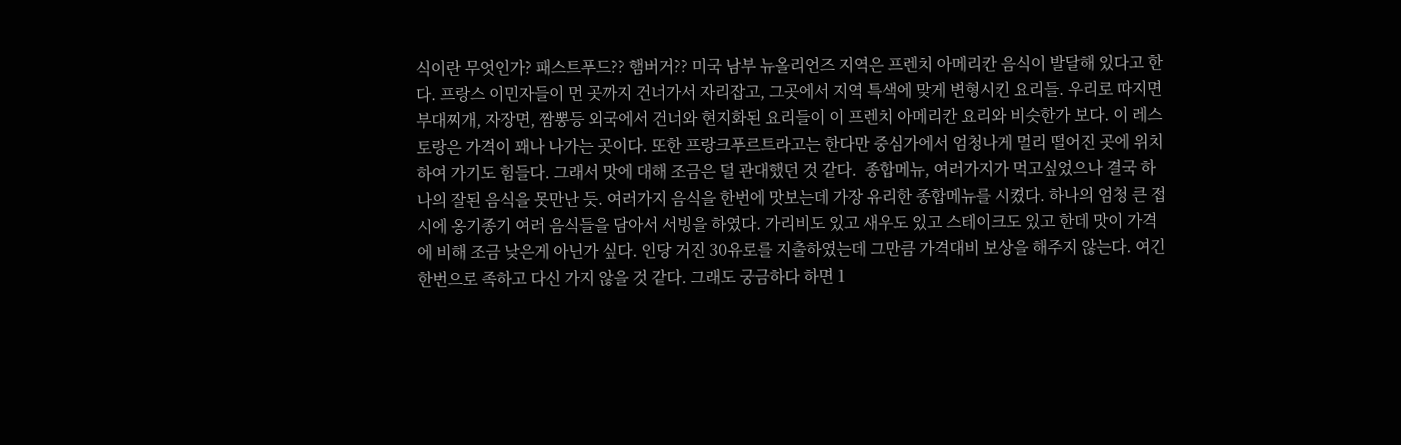식이란 무엇인가? 패스트푸드?? 햄버거?? 미국 남부 뉴올리언즈 지역은 프렌치 아메리칸 음식이 발달해 있다고 한다. 프랑스 이민자들이 먼 곳까지 건너가서 자리잡고, 그곳에서 지역 특색에 맞게 변형시킨 요리들. 우리로 따지면 부대찌개, 자장면, 짬뽕등 외국에서 건너와 현지화된 요리들이 이 프렌치 아메리칸 요리와 비슷한가 보다. 이 레스토랑은 가격이 꽤나 나가는 곳이다. 또한 프랑크푸르트라고는 한다만 중심가에서 엄청나게 멀리 떨어진 곳에 위치하여 가기도 힘들다. 그래서 맛에 대해 조금은 덜 관대했던 것 같다.  종합메뉴, 여러가지가 먹고싶었으나 결국 하나의 잘된 음식을 못만난 듯. 여러가지 음식을 한번에 맛보는데 가장 유리한 종합메뉴를 시켰다. 하나의 엄청 큰 접시에 옹기종기 여러 음식들을 담아서 서빙을 하였다. 가리비도 있고 새우도 있고 스테이크도 있고 한데 맛이 가격에 비해 조금 낮은게 아닌가 싶다. 인당 거진 30유로를 지출하였는데 그만큼 가격대비 보상을 해주지 않는다. 여긴 한번으로 족하고 다신 가지 않을 것 같다. 그래도 궁금하다 하면 1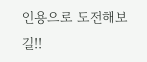인용으로 도전해보길!!